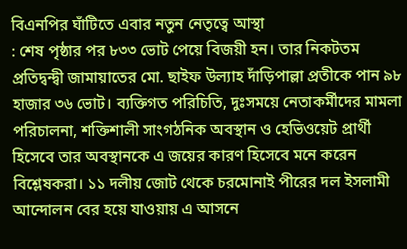বিএনপির ঘাঁটিতে এবার নতুন নেতৃত্বে আস্থা
: শেষ পৃষ্ঠার পর ৮৩৩ ভোট পেয়ে বিজয়ী হন। তার নিকটতম প্রতিদ্বন্দ্বী জামায়াতের মো. ছাইফ উল্যাহ দাঁড়িপাল্লা প্রতীকে পান ৯৮ হাজার ৩৬ ভোট। ব্যক্তিগত পরিচিতি, দুঃসময়ে নেতাকর্মীদের মামলা পরিচালনা, শক্তিশালী সাংগঠনিক অবস্থান ও হেভিওয়েট প্রার্থী হিসেবে তার অবস্থানকে এ জয়ের কারণ হিসেবে মনে করেন বিশ্লেষকরা। ১১ দলীয় জোট থেকে চরমোনাই পীরের দল ইসলামী আন্দোলন বের হয়ে যাওয়ায় এ আসনে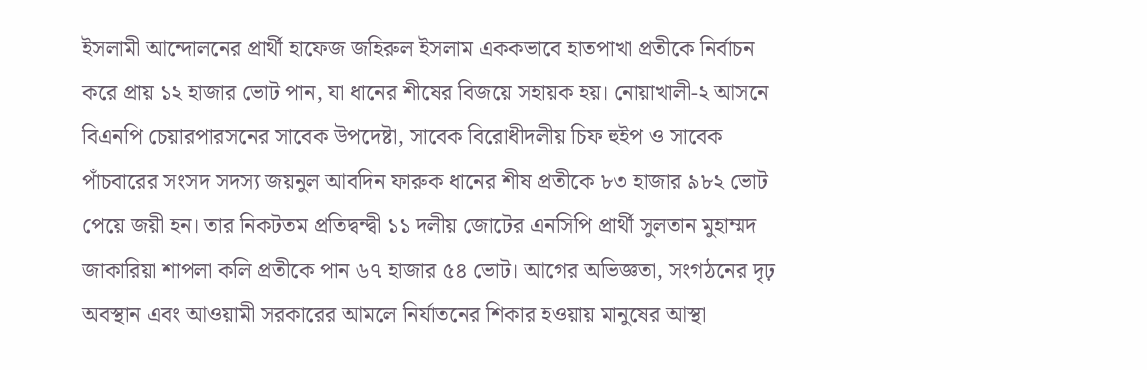ইসলামী আন্দোলনের প্রার্থী হাফেজ জহিরুল ইসলাম এককভাবে হাতপাখা প্রতীকে নির্বাচন করে প্রায় ১২ হাজার ভোট পান, যা ধানের শীষের বিজয়ে সহায়ক হয়। নোয়াখালী-২ আসনে বিএনপি চেয়ারপারসনের সাবেক উপদেষ্টা, সাবেক বিরোধীদলীয় চিফ হুইপ ও সাবেক পাঁচবারের সংসদ সদস্য জয়নুল আবদিন ফারুক ধানের শীষ প্রতীকে ৮৩ হাজার ৯৮২ ভোট পেয়ে জয়ী হন। তার নিকটতম প্রতিদ্বন্দ্বী ১১ দলীয় জোটের এনসিপি প্রার্থী সুলতান মুহাম্মদ জাকারিয়া শাপলা কলি প্রতীকে পান ৬৭ হাজার ৫৪ ভোট। আগের অভিজ্ঞতা, সংগঠনের দৃঢ় অবস্থান এবং আওয়ামী সরকারের আমলে নির্যাতনের শিকার হওয়ায় মানুষের আস্থা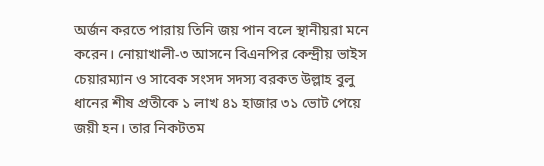অর্জন করতে পারায় তিনি জয় পান বলে স্থানীয়রা মনে করেন। নোয়াখালী-৩ আসনে বিএনপির কেন্দ্রীয় ভাইস চেয়ারম্যান ও সাবেক সংসদ সদস্য বরকত উল্লাহ বুলু ধানের শীষ প্রতীকে ১ লাখ ৪১ হাজার ৩১ ভোট পেয়ে জয়ী হন। তার নিকটতম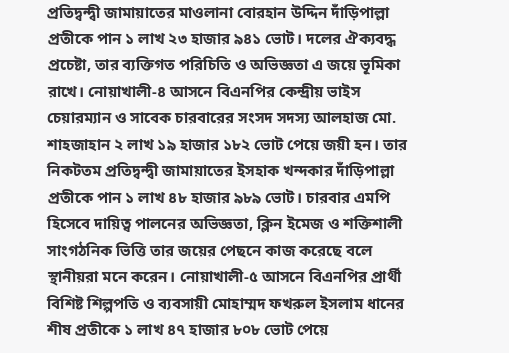প্রতিদ্বন্দ্বী জামায়াতের মাওলানা বোরহান উদ্দিন দাঁড়িপাল্লা প্রতীকে পান ১ লাখ ২৩ হাজার ৯৪১ ভোট। দলের ঐক্যবদ্ধ প্রচেষ্টা, তার ব্যক্তিগত পরিচিতি ও অভিজ্ঞতা এ জয়ে ভূমিকা রাখে। নোয়াখালী-৪ আসনে বিএনপির কেন্দ্রীয় ভাইস চেয়ারম্যান ও সাবেক চারবারের সংসদ সদস্য আলহাজ মো. শাহজাহান ২ লাখ ১৯ হাজার ১৮২ ভোট পেয়ে জয়ী হন। তার নিকটতম প্রতিদ্বন্দ্বী জামায়াতের ইসহাক খন্দকার দাঁড়িপাল্লা প্রতীকে পান ১ লাখ ৪৮ হাজার ৯৮৯ ভোট। চারবার এমপি হিসেবে দায়িত্ব পালনের অভিজ্ঞতা, ক্লিন ইমেজ ও শক্তিশালী সাংগঠনিক ভিত্তি তার জয়ের পেছনে কাজ করেছে বলে স্থানীয়রা মনে করেন। নোয়াখালী-৫ আসনে বিএনপির প্রার্থী বিশিষ্ট শিল্পপতি ও ব্যবসায়ী মোহাম্মদ ফখরুল ইসলাম ধানের শীষ প্রতীকে ১ লাখ ৪৭ হাজার ৮০৮ ভোট পেয়ে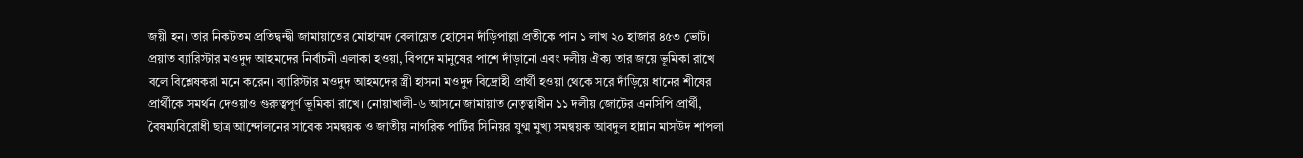জয়ী হন। তার নিকটতম প্রতিদ্বন্দ্বী জামায়াতের মোহাম্মদ বেলায়েত হোসেন দাঁড়িপাল্লা প্রতীকে পান ১ লাখ ২০ হাজার ৪৫৩ ভোট। প্রয়াত ব্যারিস্টার মওদুদ আহমদের নির্বাচনী এলাকা হওয়া, বিপদে মানুষের পাশে দাঁড়ানো এবং দলীয় ঐক্য তার জয়ে ভূমিকা রাখে বলে বিশ্লেষকরা মনে করেন। ব্যারিস্টার মওদুদ আহমদের স্ত্রী হাসনা মওদুদ বিদ্রোহী প্রার্থী হওয়া থেকে সরে দাঁড়িয়ে ধানের শীষের প্রার্থীকে সমর্থন দেওয়াও গুরুত্বপূর্ণ ভূমিকা রাখে। নোয়াখালী-৬ আসনে জামায়াত নেতৃত্বাধীন ১১ দলীয় জোটের এনসিপি প্রার্থী, বৈষম্যবিরোধী ছাত্র আন্দোলনের সাবেক সমন্বয়ক ও জাতীয় নাগরিক পার্টির সিনিয়র যুগ্ম মুখ্য সমন্বয়ক আবদুল হান্নান মাসউদ শাপলা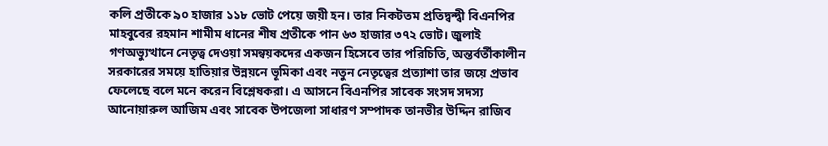কলি প্রতীকে ৯০ হাজার ১১৮ ভোট পেয়ে জয়ী হন। তার নিকটতম প্রতিদ্বন্দ্বী বিএনপির মাহবুবের রহমান শামীম ধানের শীষ প্রতীকে পান ৬৩ হাজার ৩৭২ ভোট। জুলাই গণঅভ্যুত্থানে নেতৃত্ব দেওয়া সমন্বয়কদের একজন হিসেবে তার পরিচিতি, অন্তর্বর্তীকালীন সরকারের সময়ে হাতিয়ার উন্নয়নে ভূমিকা এবং নতুন নেতৃত্বের প্রত্যাশা তার জয়ে প্রভাব ফেলেছে বলে মনে করেন বিশ্লেষকরা। এ আসনে বিএনপির সাবেক সংসদ সদস্য আনোয়ারুল আজিম এবং সাবেক উপজেলা সাধারণ সম্পাদক তানভীর উদ্দিন রাজিব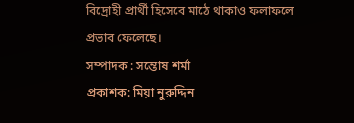বিদ্রোহী প্রার্থী হিসেবে মাঠে থাকাও ফলাফলে প্রভাব ফেলেছে।
সম্পাদক : সন্তোষ শর্মা
প্রকাশক: মিয়া নুরুদ্দিন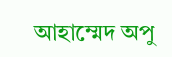আহাম্মেদ অপু